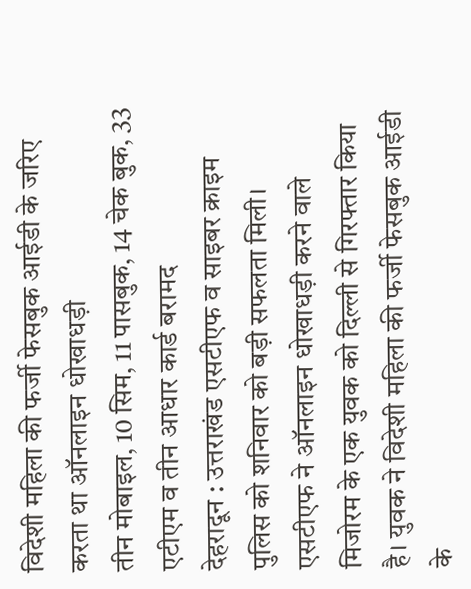विदेशी महिला की फर्जी फेसबुक आईडी के जरिए करता था ऑनलाइन धोखाधड़ी
तीन मोबाइल, 10 सिम, 11 पासबुक, 14 चेक बुक, 33 एटीएम व तीन आधार कार्ड बरामद
देहरादून : उत्तराखंड एसटीएफ व साइबर क्राइम पुलिस को शनिवार को बड़ी सफलता मिली। एसटीएफ ने ऑनलाइन धोखाधड़ी करने वाले मिजोरम के एक युवक को दिल्ली से गिरफ्तार किया है। युवक ने विदेशी महिला की फर्जी फेसबुक आईडी के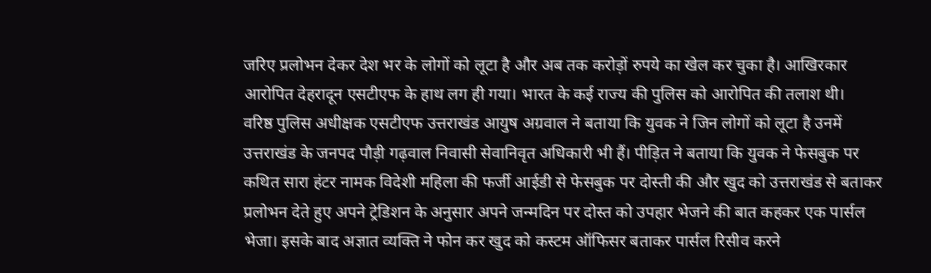जरिए प्रलोभन देकर देश भर के लोगों को लूटा है और अब तक करोड़ों रुपये का खेल कर चुका है। आखिरकार आरोपित देहरादून एसटीएफ के हाथ लग ही गया। भारत के कई राज्य की पुलिस को आरोपित की तलाश थी।
वरिष्ठ पुलिस अधीक्षक एसटीएफ उत्तराखंड आयुष अग्रवाल ने बताया कि युवक ने जिन लोगों को लूटा है उनमें उत्तराखंड के जनपद पौड़ी गढ़वाल निवासी सेवानिवृत अधिकारी भी हैं। पीड़ित ने बताया कि युवक ने फेसबुक पर कथित सारा हंटर नामक विदेशी महिला की फर्जी आईडी से फेसबुक पर दोस्ती की और खुद को उत्तराखंड से बताकर प्रलोभन देते हुए अपने ट्रेडिशन के अनुसार अपने जन्मदिन पर दोस्त को उपहार भेजने की बात कहकर एक पार्सल भेजा। इसके बाद अज्ञात व्यक्ति ने फोन कर खुद को कस्टम ऑफिसर बताकर पार्सल रिसीव करने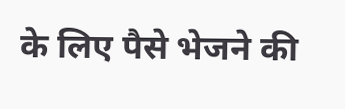के लिए पैसे भेजने की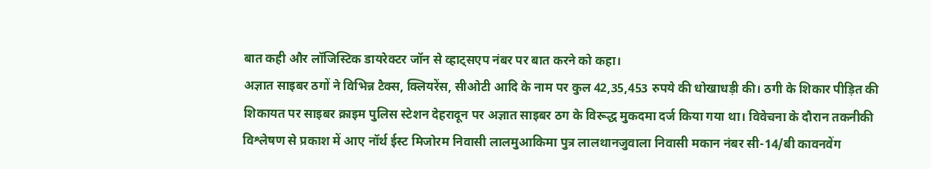बात कही और लॉजिस्टिक डायरेक्टर जॉन से व्हाट्सएप नंबर पर बात करने को कहा।
अज्ञात साइबर ठगों ने विभिन्न टैक्स, क्लियरेंस, सीओटी आदि के नाम पर कुल 42,35,453 रुपये की धोखाधड़ी की। ठगी के शिकार पीड़ित की शिकायत पर साइबर क्राइम पुलिस स्टेशन देहरादून पर अज्ञात साइबर ठग के विरूद्ध मुकदमा दर्ज किया गया था। विवेचना के दौरान तकनीकी विश्लेषण से प्रकाश में आए नॉर्थ ईस्ट मिजोरम निवासी लालमुआकिमा पुत्र लालथानजुवाला निवासी मकान नंबर सी-14/बी कावनवेंग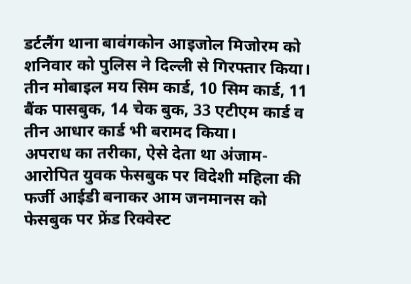डर्टलैंग थाना बावंगकोन आइजोल मिजोरम को शनिवार को पुलिस ने दिल्ली से गिरफ्तार किया। तीन मोबाइल मय सिम कार्ड, 10 सिम कार्ड, 11 बैंक पासबुक, 14 चेक बुक, 33 एटीएम कार्ड व तीन आधार कार्ड भी बरामद किया।
अपराध का तरीका, ऐसे देता था अंजाम-
आरोपित युवक फेसबुक पर विदेशी महिला की फर्जी आईडी बनाकर आम जनमानस को फेसबुक पर फ्रेंड रिक्वेस्ट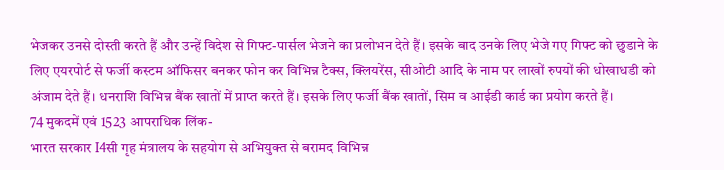भेजकर उनसे दोस्ती करते हैं और उन्हें विदेश से गिफ्ट-पार्सल भेजने का प्रलोभन देते हैं। इसके बाद उनके लिए भेजे गए गिफ्ट को छुडाने के लिए एयरपोर्ट से फर्जी कस्टम ऑफिसर बनकर फोन कर विभिन्न टैक्स, क्लियरेंस, सीओटी आदि के नाम पर लाखों रुपयों की धोखाधडी को अंजाम देते हैं। धनराशि विभिन्न बैंक खातों में प्राप्त करते हैं। इसके लिए फर्जी बैंक खातों, सिम व आईडी कार्ड का प्रयोग करते हैं।
74 मुकदमें एवं 1523 आपराधिक लिंक-
भारत सरकार I4सी गृह मंत्रालय के सहयोग से अभियुक्त से बरामद विभिन्न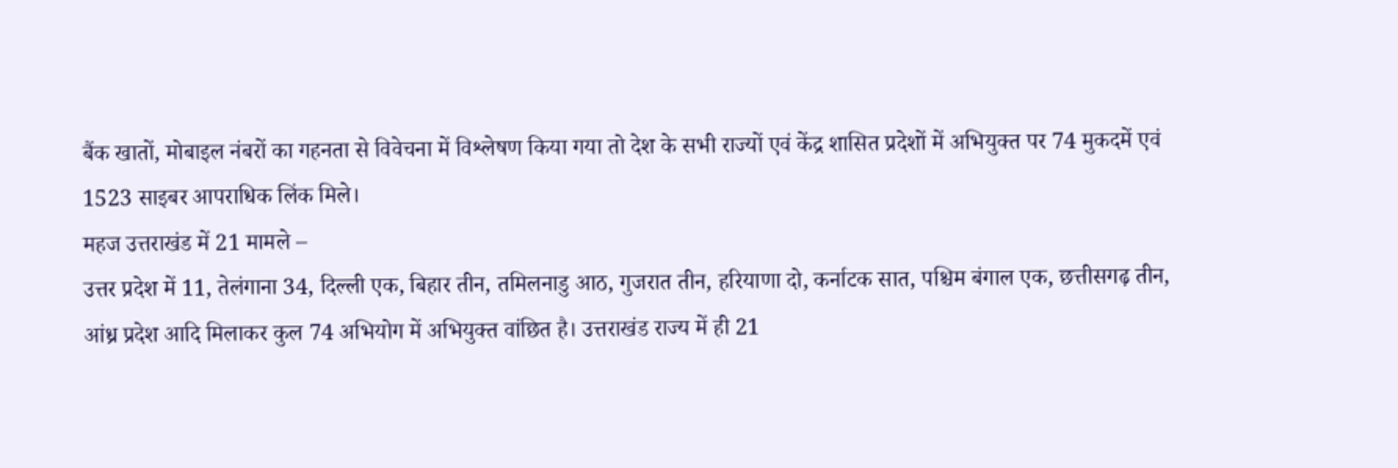बैंक खातों, मोबाइल नंबरों का गहनता से विवेचना में विश्लेषण किया गया तो देश के सभी राज्यों एवं केंद्र शासित प्रदेशों में अभियुक्त पर 74 मुकदमें एवं 1523 साइबर आपराधिक लिंक मिले।
महज उत्तराखंड में 21 मामले –
उत्तर प्रदेश में 11, तेलंगाना 34, दिल्ली एक, बिहार तीन, तमिलनाडु आठ, गुजरात तीन, हरियाणा दो, कर्नाटक सात, पश्चिम बंगाल एक, छत्तीसगढ़ तीन, आंध्र प्रदेश आदि मिलाकर कुल 74 अभियोग में अभियुक्त वांछित है। उत्तराखंड राज्य में ही 21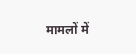मामलों में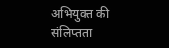अभियुक्त की संलिप्तता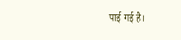पाई गई है।